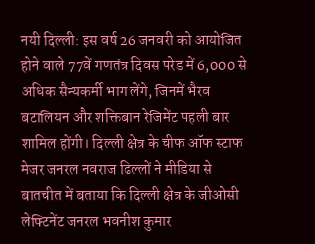नयी दिल्ली: इस वर्ष 26 जनवरी को आयोजित होने वाले 77वें गणतंत्र दिवस परेड में 6,000 से अधिक सैन्यकर्मी भाग लेंगे, जिनमें भैरव बटालियन और शक्तिबान रेजिमेंट पहली बार शामिल होंगी। दिल्ली क्षेत्र के चीफ ऑफ स्टाफ मेजर जनरल नवराज ढिल्लों ने मीडिया से बातचीत में बताया कि दिल्ली क्षेत्र के जीओसी लेफ्टिनेंट जनरल भवनीश कुमार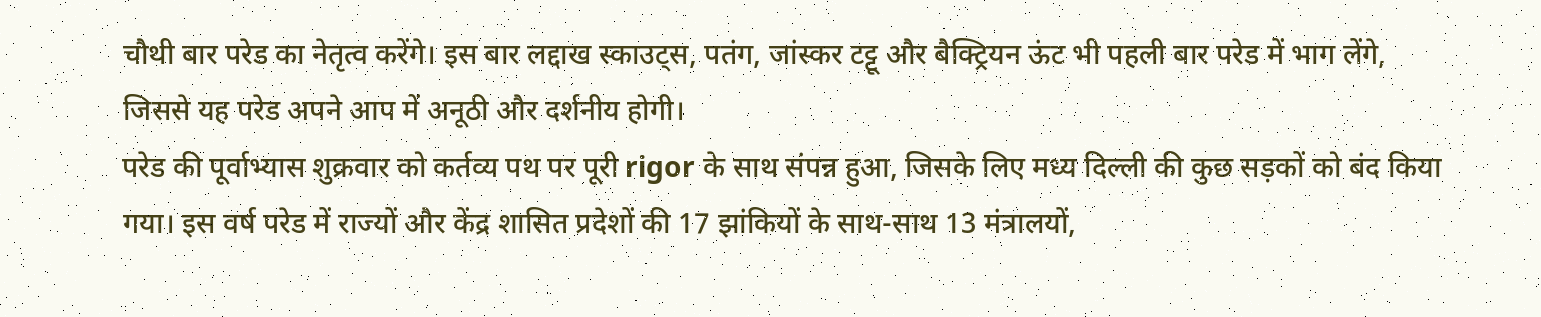चौथी बार परेड का नेतृत्व करेंगे। इस बार लद्दाख स्काउट्स, पतंग, जांस्कर टट्टू और बैक्ट्रियन ऊंट भी पहली बार परेड में भाग लेंगे, जिससे यह परेड अपने आप में अनूठी और दर्शनीय होगी।
परेड की पूर्वाभ्यास शुक्रवार को कर्तव्य पथ पर पूरी rigor के साथ संपन्न हुआ, जिसके लिए मध्य दिल्ली की कुछ सड़कों को बंद किया गया। इस वर्ष परेड में राज्यों और केंद्र शासित प्रदेशों की 17 झांकियों के साथ-साथ 13 मंत्रालयों,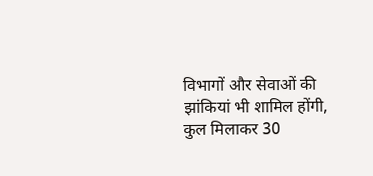विभागों और सेवाओं की झांकियां भी शामिल होंगी, कुल मिलाकर 30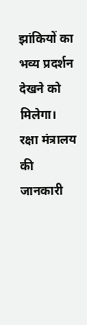झांकियों का भव्य प्रदर्शन देखने को मिलेगा।
रक्षा मंत्रालय की जानकारी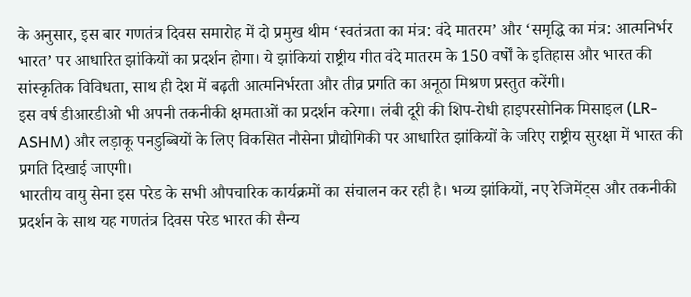के अनुसार, इस बार गणतंत्र दिवस समारोह में दो प्रमुख थीम ‘स्वतंत्रता का मंत्र: वंदे मातरम’ और ‘समृद्धि का मंत्र: आत्मनिर्भर भारत’ पर आधारित झांकियों का प्रदर्शन होगा। ये झांकियां राष्ट्रीय गीत वंदे मातरम के 150 वर्षों के इतिहास और भारत की सांस्कृतिक विविधता, साथ ही देश में बढ़ती आत्मनिर्भरता और तीव्र प्रगति का अनूठा मिश्रण प्रस्तुत करेंगी।
इस वर्ष डीआरडीओ भी अपनी तकनीकी क्षमताओं का प्रदर्शन करेगा। लंबी दूरी की शिप-रोधी हाइपरसोनिक मिसाइल (LR-ASHM) और लड़ाकू पनडुब्बियों के लिए विकसित नौसेना प्रौद्योगिकी पर आधारित झांकियों के जरिए राष्ट्रीय सुरक्षा में भारत की प्रगति दिखाई जाएगी।
भारतीय वायु सेना इस परेड के सभी औपचारिक कार्यक्रमों का संचालन कर रही है। भव्य झांकियों, नए रेजिमेंट्स और तकनीकी प्रदर्शन के साथ यह गणतंत्र दिवस परेड भारत की सैन्य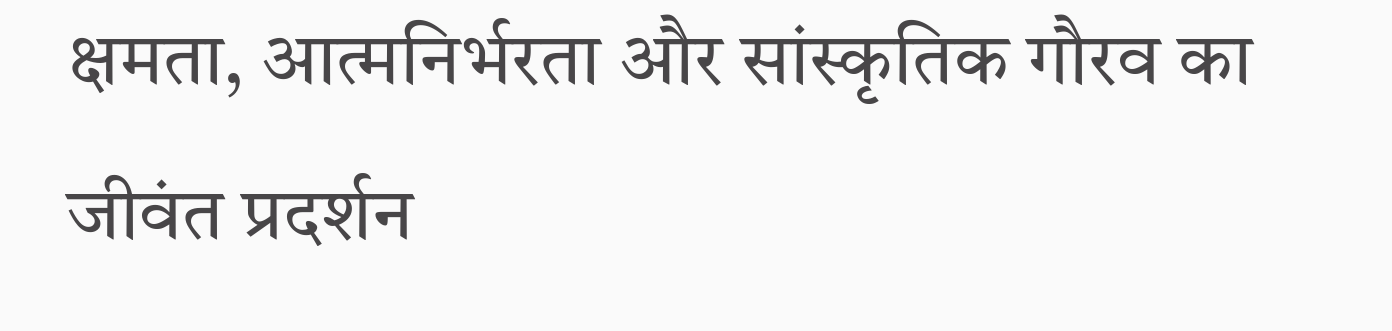क्षमता, आत्मनिर्भरता और सांस्कृतिक गौरव का जीवंत प्रदर्शन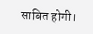साबित होगी।